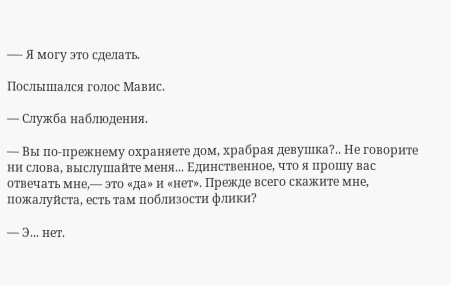—- Я могу это сделать.

Послышался голос Мавис.

— Служба наблюдения.

— Вы по-прежнему охраняете дом, храбрая девушка?.. Не говорите ни слова, выслушайте меня... Единственное, что я прошу вас отвечать мне,— это «да» и «нет». Прежде всего скажите мне, пожалуйста, есть там поблизости флики?

— Э... нет.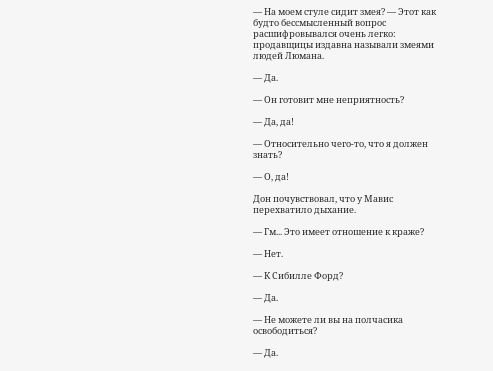— На моем стуле сидит змея? — Этот как будто бессмысленный вопрос расшифровывался очень легко: продавщицы издавна называли змеями людей Люмана.

— Да.

— Он готовит мне неприятность?

— Да, да!

— Относительно чего-то, что я должен знать?

— О, да!

Дон почувствовал, что у Мавис перехватило дыхание.

— Гм... Это имеет отношение к краже?

— Нет.

— К Сибилле Форд?

— Да.

— Не можете ли вы на полчасика освободиться?

— Да.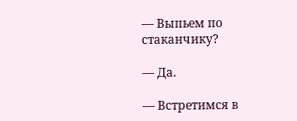— Выпьем по стаканчику?

— Да.

— Встретимся в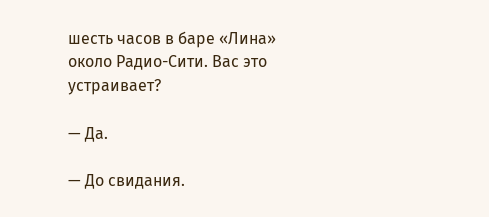шесть часов в баре «Лина» около Радио-Сити. Вас это устраивает?

— Да.

— До свидания.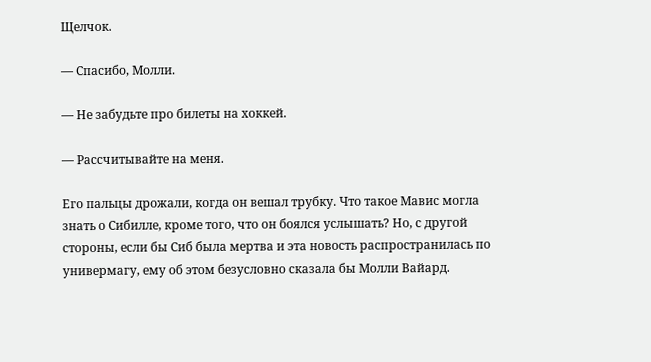Щелчок.

— Спасибо, Молли.

— Не забудьте про билеты на хоккей.

— Рассчитывайте на меня.

Его пальцы дрожали, когда он вешал трубку. Что такое Мавис могла знать о Сибилле, кроме того, что он боялся услышать? Но, с другой стороны, если бы Сиб была мертва и эта новость распространилась по универмагу, ему об этом безусловно сказала бы Молли Вайард.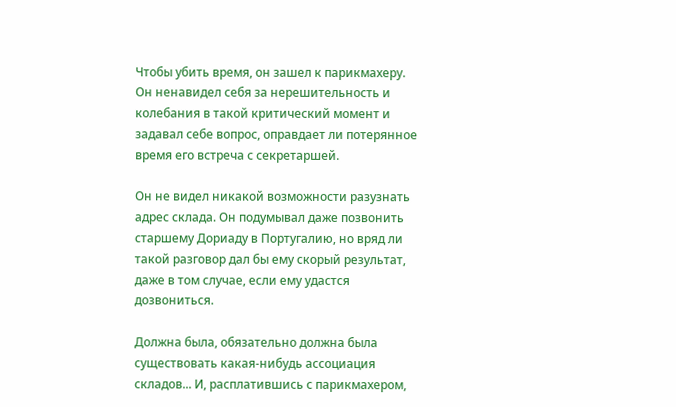Чтобы убить время, он зашел к парикмахеру. Он ненавидел себя за нерешительность и колебания в такой критический момент и задавал себе вопрос, оправдает ли потерянное время его встреча с секретаршей.

Он не видел никакой возможности разузнать адрес склада. Он подумывал даже позвонить старшему Дориаду в Португалию, но вряд ли такой разговор дал бы ему скорый результат, даже в том случае, если ему удастся дозвониться.

Должна была, обязательно должна была существовать какая-нибудь ассоциация складов... И, расплатившись с парикмахером,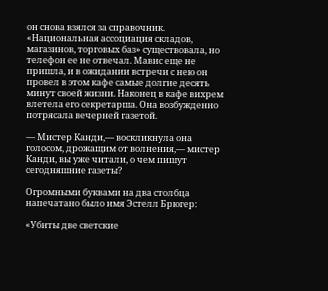он снова взялся за справочник. «Национальная ассоциация складов, магазинов, торговых баз» существовала, но телефон ее не отвечал. Мавис еще не пришла, и в ожидании встречи с нею он провел в этом кафе самые долгие десять минут своей жизни. Наконец в кафе вихрем влетела его секретарша. Она возбужденно потрясала вечерней газетой.

— Мистер Канди,— воскликнула она голосом, дрожащим от волнения,— мистер Канди, вы уже читали, о чем пишут сегодняшние газеты?

Огромными буквами на два столбца напечатано было имя Эстелл Брюгер:

«Убиты две светские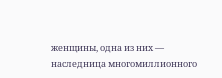женщины, одна из них — наследница многомиллионного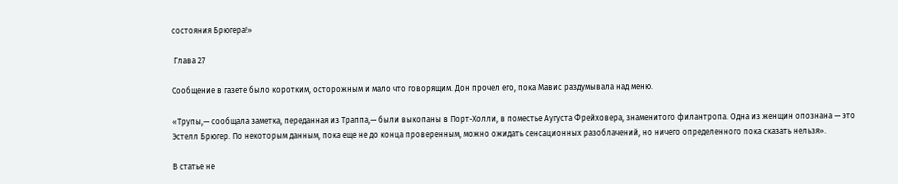состояния Брюгера!»

 Глава 27

Сообщение в газете было коротким, осторожным и мало что говорящим. Дон прочел его, пока Мавис раздумывала над меню.

«Трупы,— сообщала заметка, переданная из Траппа,— были выкопаны в Порт-Холли, в поместье Аугуста Фрейховера, знаменитого филантропа. Одна из женщин опознана — это Эстелл Брюгер. По некоторым данным, пока еще не до конца проверенным, можно ожидать сенсационных разоблачений, но ничего определенного пока сказать нельзя».

В статье не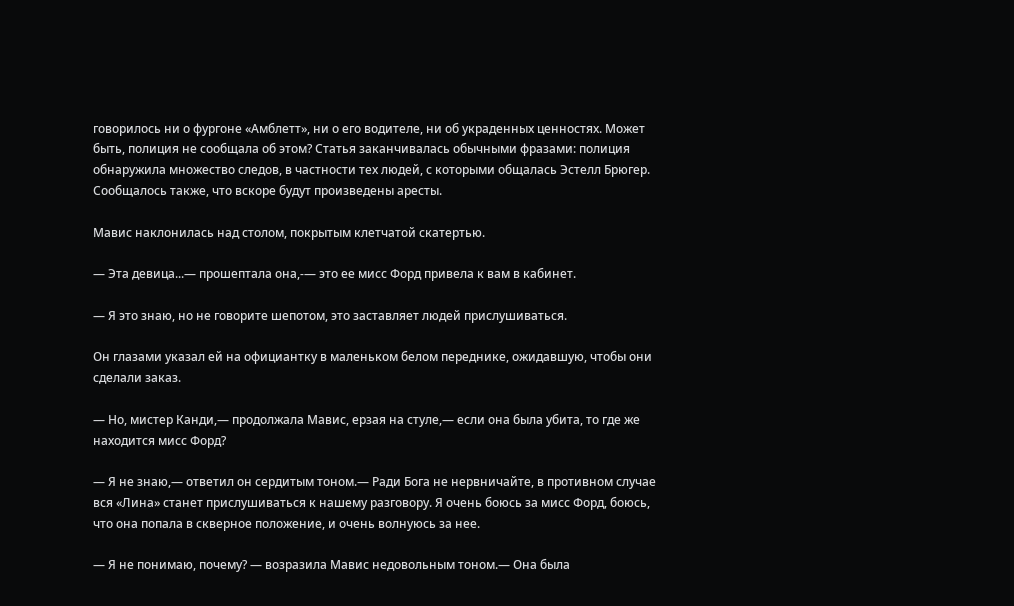говорилось ни о фургоне «Амблетт», ни о его водителе, ни об украденных ценностях. Может быть, полиция не сообщала об этом? Статья заканчивалась обычными фразами: полиция обнаружила множество следов, в частности тех людей, с которыми общалась Эстелл Брюгер. Сообщалось также, что вскоре будут произведены аресты.

Мавис наклонилась над столом, покрытым клетчатой скатертью.

— Эта девица...— прошептала она,-— это ее мисс Форд привела к вам в кабинет.

— Я это знаю, но не говорите шепотом, это заставляет людей прислушиваться.

Он глазами указал ей на официантку в маленьком белом переднике, ожидавшую, чтобы они сделали заказ.

— Но, мистер Канди,— продолжала Мавис, ерзая на стуле,— если она была убита, то где же находится мисс Форд?

— Я не знаю,— ответил он сердитым тоном.— Ради Бога не нервничайте, в противном случае вся «Лина» станет прислушиваться к нашему разговору. Я очень боюсь за мисс Форд, боюсь, что она попала в скверное положение, и очень волнуюсь за нее.

— Я не понимаю, почему? — возразила Мавис недовольным тоном.— Она была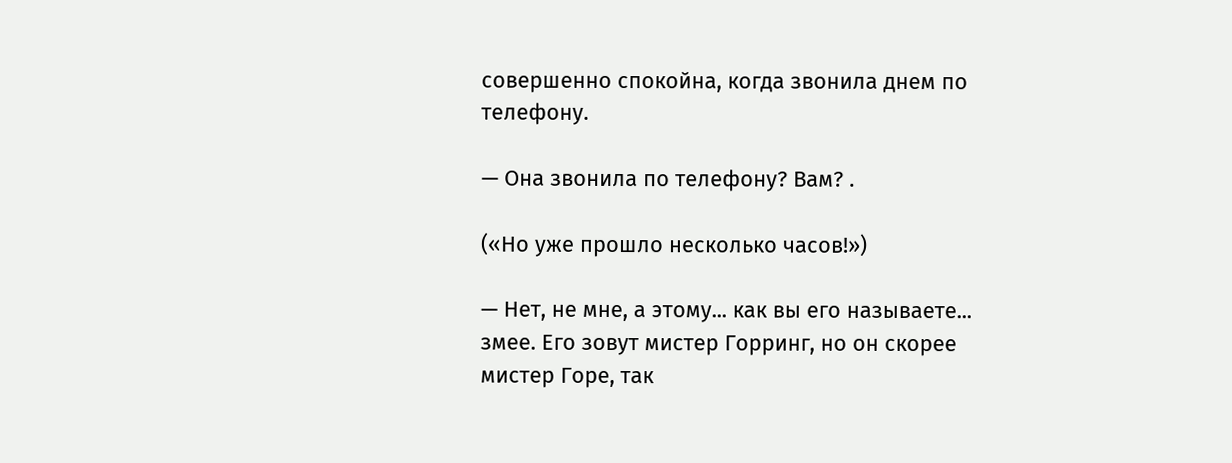совершенно спокойна, когда звонила днем по телефону.

— Она звонила по телефону? Вам? .

(«Но уже прошло несколько часов!»)

— Нет, не мне, а этому... как вы его называете... змее. Его зовут мистер Горринг, но он скорее мистер Горе, так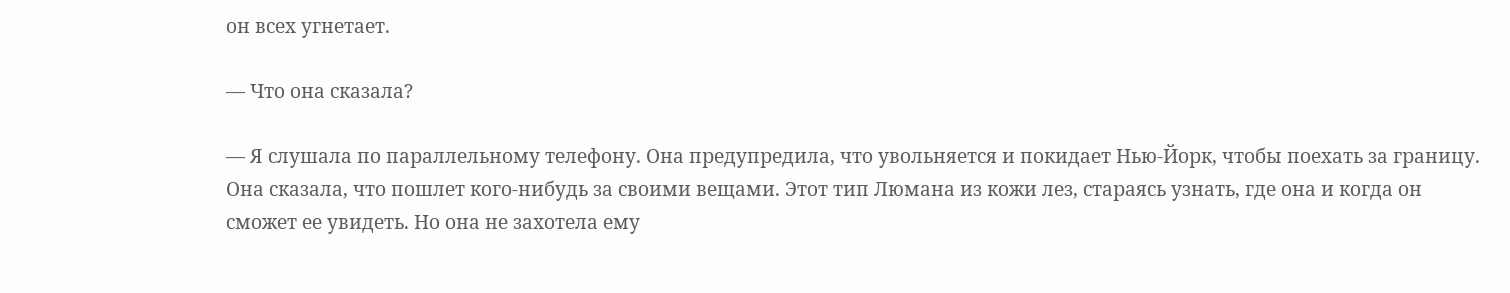он всех угнетает.

— Что она сказала?

— Я слушала по параллельному телефону. Она предупредила, что увольняется и покидает Нью-Йорк, чтобы поехать за границу. Она сказала, что пошлет кого-нибудь за своими вещами. Этот тип Люмана из кожи лез, стараясь узнать, где она и когда он сможет ее увидеть. Но она не захотела ему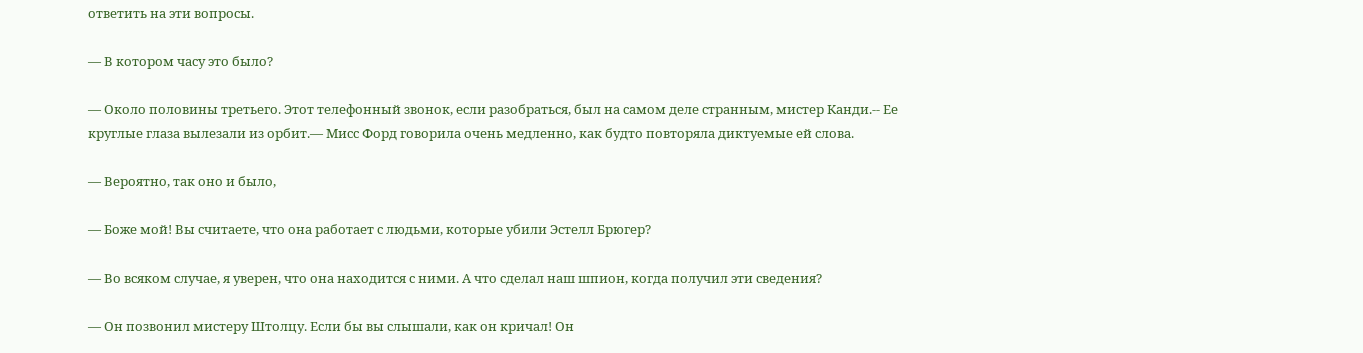ответить на эти вопросы.

— В котором часу это было?

— Около половины третьего. Этот телефонный звонок, если разобраться, был на самом деле странным, мистер Канди.-- Ее круглые глаза вылезали из орбит.— Мисс Форд говорила очень медленно, как будто повторяла диктуемые ей слова.

— Вероятно, так оно и было,

— Боже мой! Вы считаете, что она работает с людьми, которые убили Эстелл Брюгер?

— Во всяком случае, я уверен, что она находится с ними. А что сделал наш шпион, когда получил эти сведения?

— Он позвонил мистеру Штолцу. Если бы вы слышали, как он кричал! Он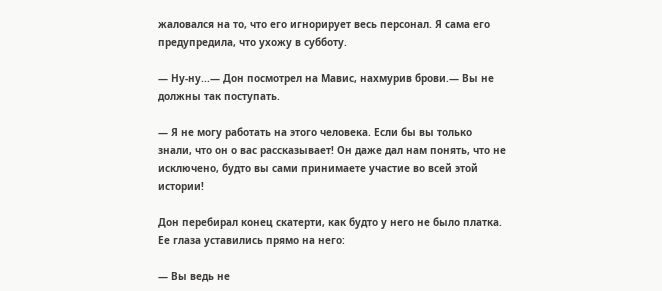жаловался на то, что его игнорирует весь персонал. Я сама его предупредила, что ухожу в субботу.

— Ну-ну...— Дон посмотрел на Мавис, нахмурив брови.— Вы не должны так поступать.

— Я не могу работать на этого человека. Если бы вы только знали, что он о вас рассказывает! Он даже дал нам понять, что не исключено, будто вы сами принимаете участие во всей этой истории!

Дон перебирал конец скатерти, как будто у него не было платка. Ее глаза уставились прямо на него:

— Вы ведь не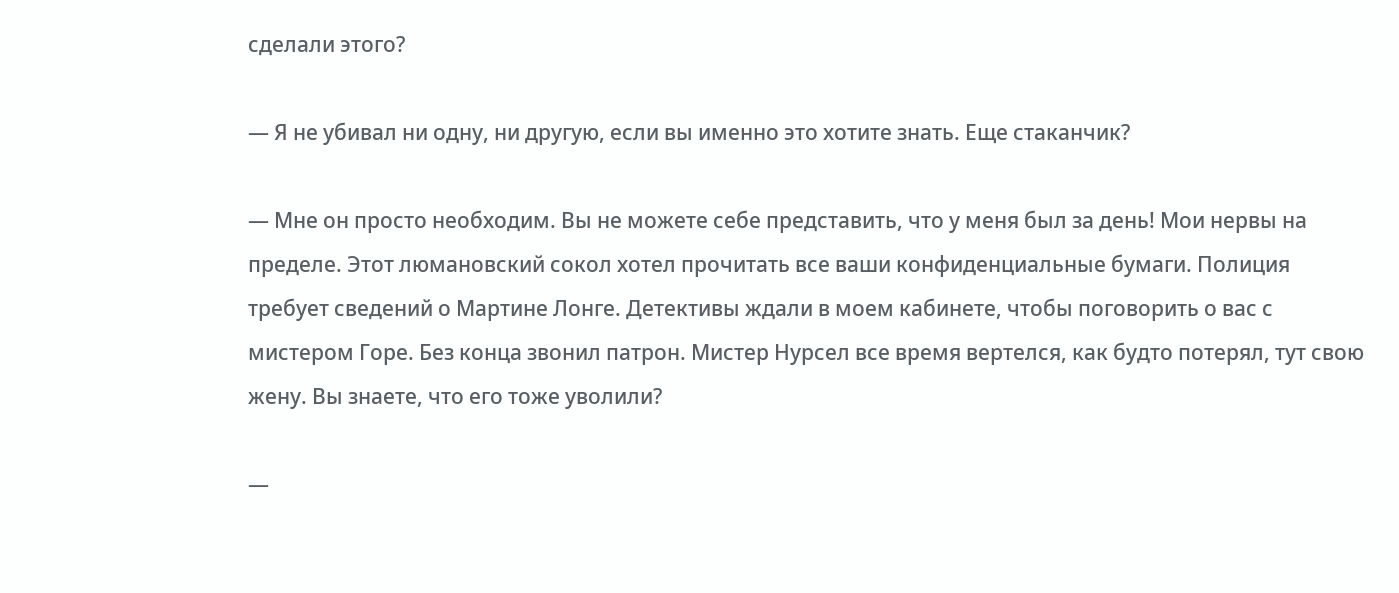сделали этого?

— Я не убивал ни одну, ни другую, если вы именно это хотите знать. Еще стаканчик?

— Мне он просто необходим. Вы не можете себе представить, что у меня был за день! Мои нервы на пределе. Этот люмановский сокол хотел прочитать все ваши конфиденциальные бумаги. Полиция требует сведений о Мартине Лонге. Детективы ждали в моем кабинете, чтобы поговорить о вас с мистером Горе. Без конца звонил патрон. Мистер Нурсел все время вертелся, как будто потерял, тут свою жену. Вы знаете, что его тоже уволили?

—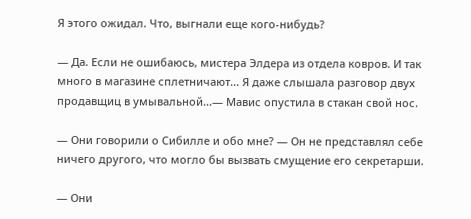Я этого ожидал. Что, выгнали еще кого-нибудь?

— Да. Если не ошибаюсь, мистера Элдера из отдела ковров. И так много в магазине сплетничают... Я даже слышала разговор двух продавщиц в умывальной...— Мавис опустила в стакан свой нос.

— Они говорили о Сибилле и обо мне? — Он не представлял себе ничего другого, что могло бы вызвать смущение его секретарши.

— Они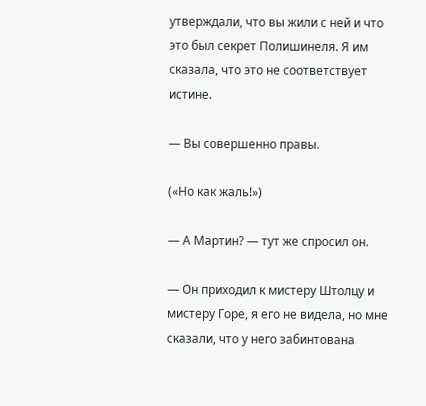утверждали, что вы жили с ней и что это был секрет Полишинеля. Я им сказала, что это не соответствует истине.

— Вы совершенно правы.

(«Но как жаль!»)

— А Мартин? — тут же спросил он.

— Он приходил к мистеру Штолцу и мистеру Горе, я его не видела, но мне сказали, что у него забинтована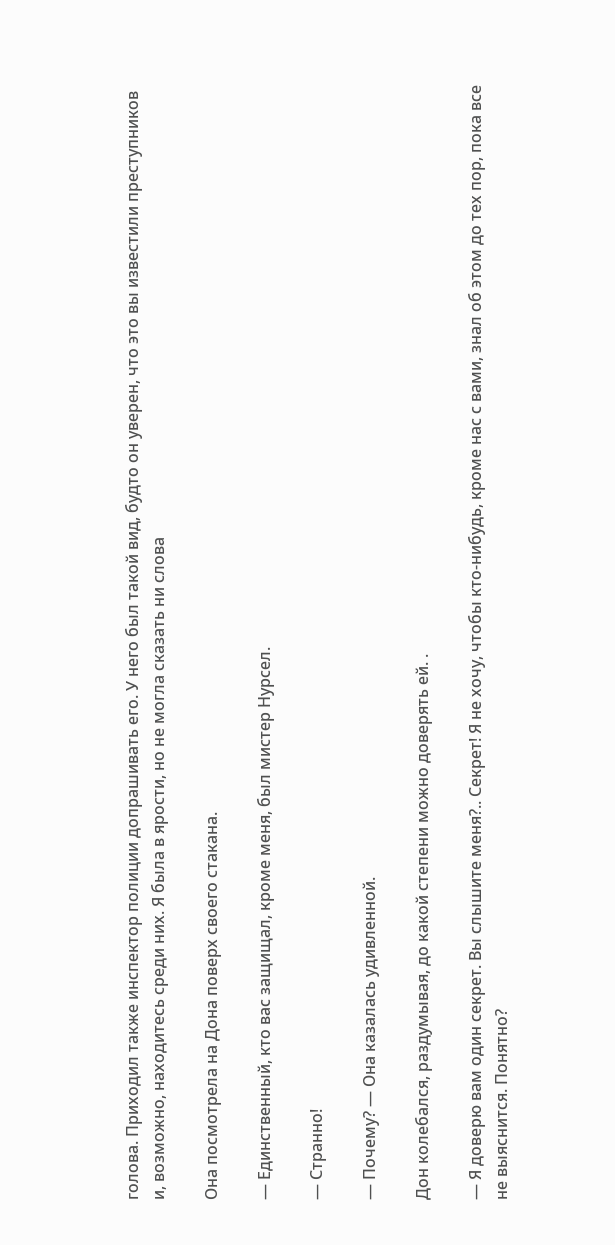голова. Приходил также инспектор полиции допрашивать его. У него был такой вид, будто он уверен, что это вы известили преступников и, возможно, находитесь среди них. Я была в ярости, но не могла сказать ни слова

Она посмотрела на Дона поверх своего стакана.

— Единственный, кто вас защищал, кроме меня, был мистер Нурсел.

— Странно!

— Почему? — Она казалась удивленной.

Дон колебался, раздумывая, до какой степени можно доверять ей. .

— Я доверю вам один секрет. Вы слышите меня?.. Секрет! Я не хочу, чтобы кто-нибудь, кроме нас с вами, знал об этом до тех пор, пока все не выяснится. Понятно?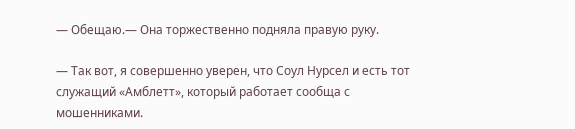— Обещаю.— Она торжественно подняла правую руку.

— Так вот, я совершенно уверен, что Соул Нурсел и есть тот служащий «Амблетт», который работает сообща с мошенниками.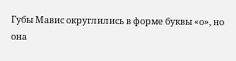Губы Мавис округлились в форме буквы «о», но она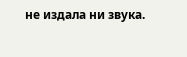не издала ни звука.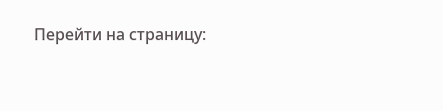Перейти на страницу: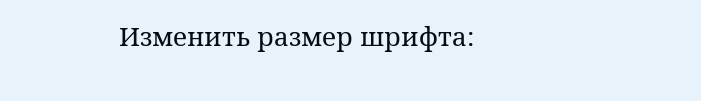Изменить размер шрифта: